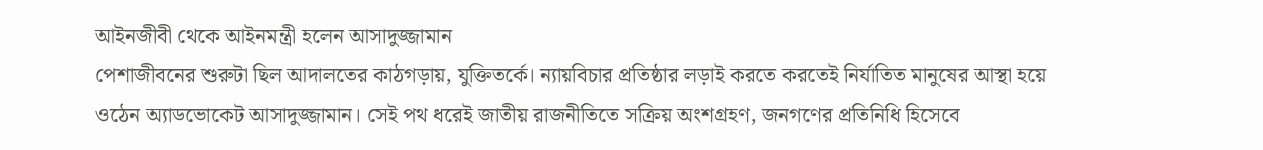আইনজীবী থেকে আইনমন্ত্রী হলেন আসাদুজ্জামান
পেশাজীবনের শুরুটা ছিল আদালতের কাঠগড়ায়, যুক্তিতর্কে। ন্যায়বিচার প্রতিষ্ঠার লড়াই করতে করতেই নির্যাতিত মানুষের আস্থা হয়ে ওঠেন অ্যাডভোকেট আসাদুজ্জামান। সেই পথ ধরেই জাতীয় রাজনীতিতে সক্রিয় অংশগ্রহণ, জনগণের প্রতিনিধি হিসেবে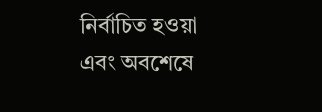নির্বাচিত হওয়া এবং অবশেষে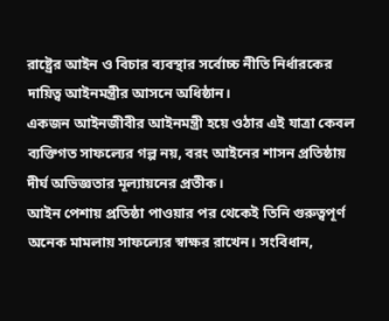রাষ্ট্রের আইন ও বিচার ব্যবস্থার সর্বোচ্চ নীতি নির্ধারকের দায়িত্ব আইনমন্ত্রীর আসনে অধিষ্ঠান।
একজন আইনজীবীর আইনমন্ত্রী হয়ে ওঠার এই যাত্রা কেবল ব্যক্তিগত সাফল্যের গল্প নয়, বরং আইনের শাসন প্রতিষ্ঠায় দীর্ঘ অভিজ্ঞতার মূল্যায়নের প্রতীক।
আইন পেশায় প্রতিষ্ঠা পাওয়ার পর থেকেই তিনি গুরুত্বপূর্ণ অনেক মামলায় সাফল্যের স্বাক্ষর রাখেন। সংবিধান,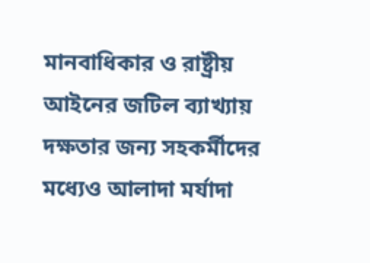মানবাধিকার ও রাষ্ট্রীয় আইনের জটিল ব্যাখ্যায় দক্ষতার জন্য সহকর্মীদের মধ্যেও আলাদা মর্যাদা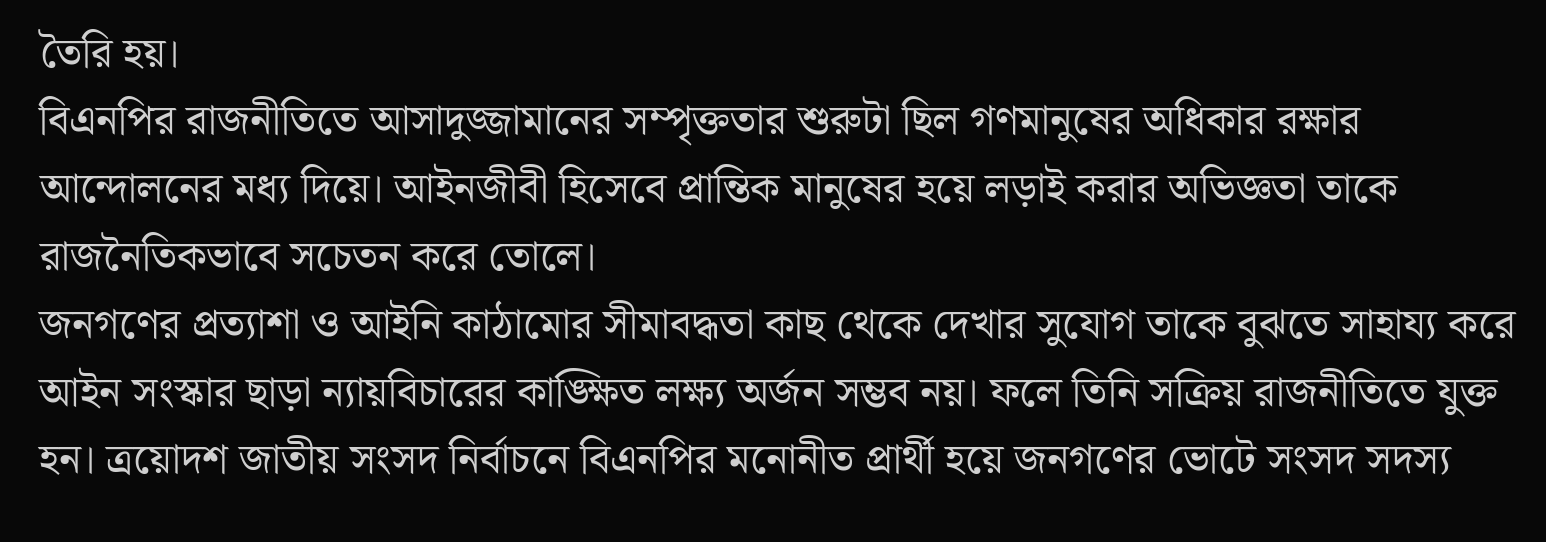তৈরি হয়।
বিএনপির রাজনীতিতে আসাদুজ্জামানের সম্পৃক্ততার শুরুটা ছিল গণমানুষের অধিকার রক্ষার আন্দোলনের মধ্য দিয়ে। আইনজীবী হিসেবে প্রান্তিক মানুষের হয়ে লড়াই করার অভিজ্ঞতা তাকে রাজনৈতিকভাবে সচেতন করে তোলে।
জনগণের প্রত্যাশা ও আইনি কাঠামোর সীমাবদ্ধতা কাছ থেকে দেখার সুযোগ তাকে বুঝতে সাহায্য করে আইন সংস্কার ছাড়া ন্যায়বিচারের কাঙ্ক্ষিত লক্ষ্য অর্জন সম্ভব নয়। ফলে তিনি সক্রিয় রাজনীতিতে যুক্ত হন। ত্রয়োদশ জাতীয় সংসদ নির্বাচনে বিএনপির মনোনীত প্রার্থী হয়ে জনগণের ভোটে সংসদ সদস্য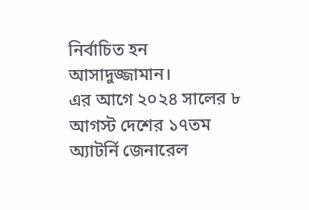নির্বাচিত হন আসাদুজ্জামান।
এর আগে ২০২৪ সালের ৮ আগস্ট দেশের ১৭তম অ্যাটর্নি জেনারেল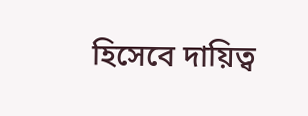হিসেবে দায়িত্ব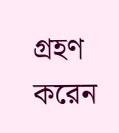গ্রহণ করেন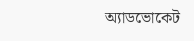অ্যাডভোকেট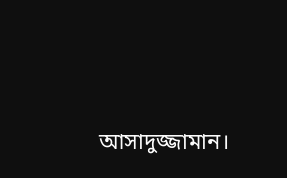আসাদুজ্জামান।